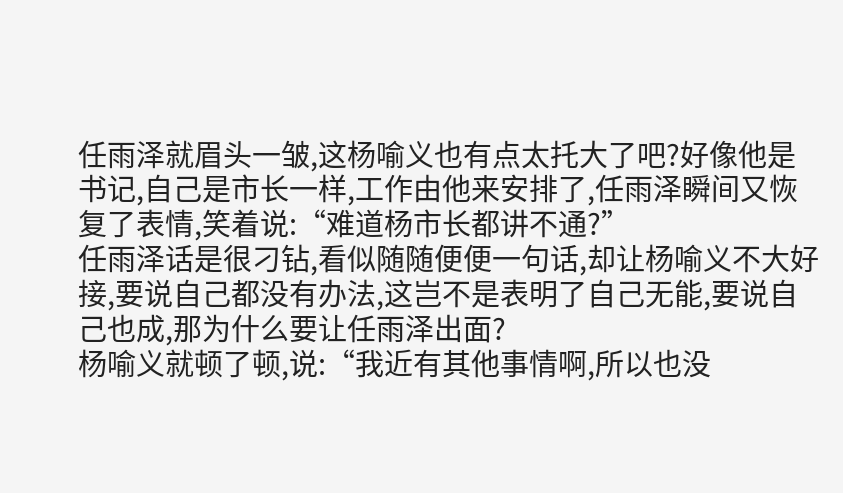任雨泽就眉头一皱,这杨喻义也有点太托大了吧?好像他是书记,自己是市长一样,工作由他来安排了,任雨泽瞬间又恢复了表情,笑着说:“难道杨市长都讲不通?”
任雨泽话是很刁钻,看似随随便便一句话,却让杨喻义不大好接,要说自己都没有办法,这岂不是表明了自己无能,要说自己也成,那为什么要让任雨泽出面?
杨喻义就顿了顿,说:“我近有其他事情啊,所以也没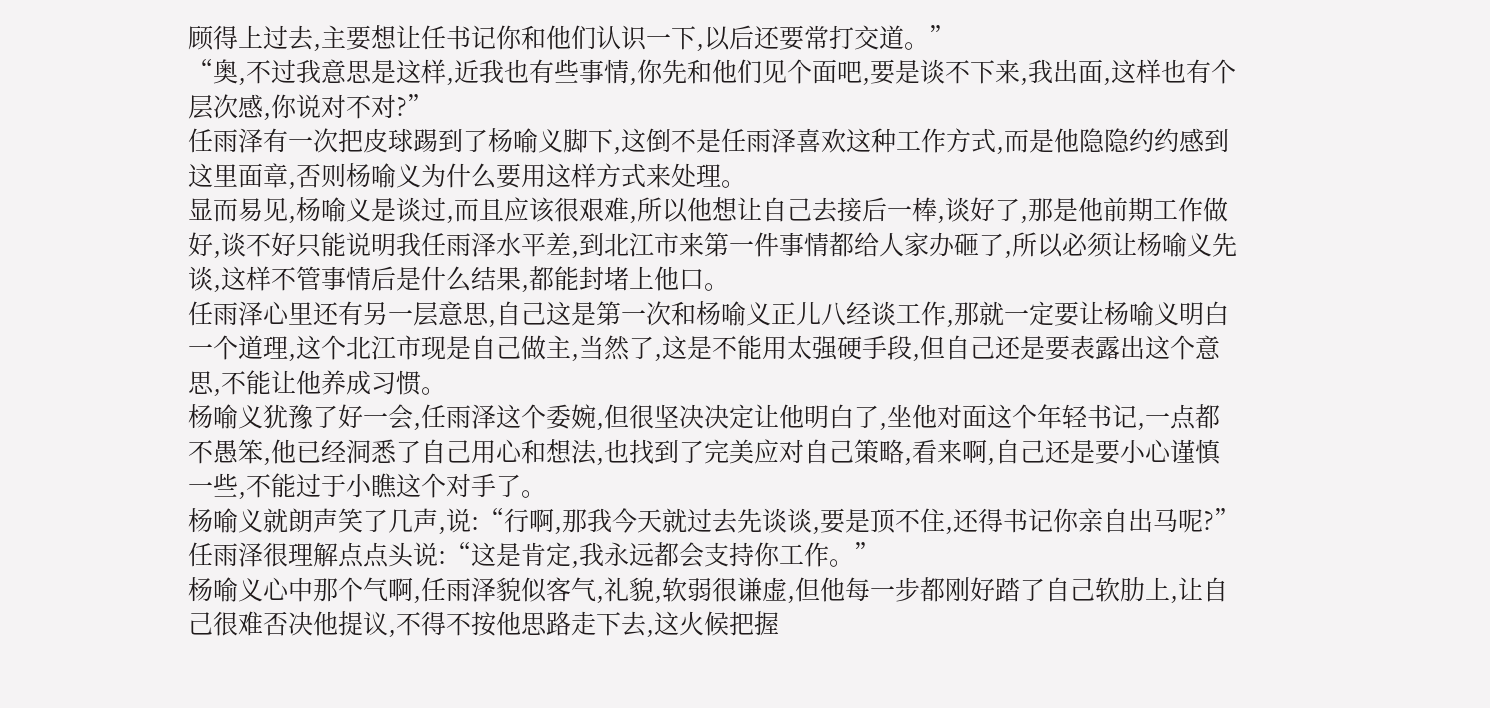顾得上过去,主要想让任书记你和他们认识一下,以后还要常打交道。”
“奥,不过我意思是这样,近我也有些事情,你先和他们见个面吧,要是谈不下来,我出面,这样也有个层次感,你说对不对?”
任雨泽有一次把皮球踢到了杨喻义脚下,这倒不是任雨泽喜欢这种工作方式,而是他隐隐约约感到这里面章,否则杨喻义为什么要用这样方式来处理。
显而易见,杨喻义是谈过,而且应该很艰难,所以他想让自己去接后一棒,谈好了,那是他前期工作做好,谈不好只能说明我任雨泽水平差,到北江市来第一件事情都给人家办砸了,所以必须让杨喻义先谈,这样不管事情后是什么结果,都能封堵上他口。
任雨泽心里还有另一层意思,自己这是第一次和杨喻义正儿八经谈工作,那就一定要让杨喻义明白一个道理,这个北江市现是自己做主,当然了,这是不能用太强硬手段,但自己还是要表露出这个意思,不能让他养成习惯。
杨喻义犹豫了好一会,任雨泽这个委婉,但很坚决决定让他明白了,坐他对面这个年轻书记,一点都不愚笨,他已经洞悉了自己用心和想法,也找到了完美应对自己策略,看来啊,自己还是要小心谨慎一些,不能过于小瞧这个对手了。
杨喻义就朗声笑了几声,说:“行啊,那我今天就过去先谈谈,要是顶不住,还得书记你亲自出马呢?”
任雨泽很理解点点头说:“这是肯定,我永远都会支持你工作。”
杨喻义心中那个气啊,任雨泽貌似客气,礼貌,软弱很谦虚,但他每一步都刚好踏了自己软肋上,让自己很难否决他提议,不得不按他思路走下去,这火候把握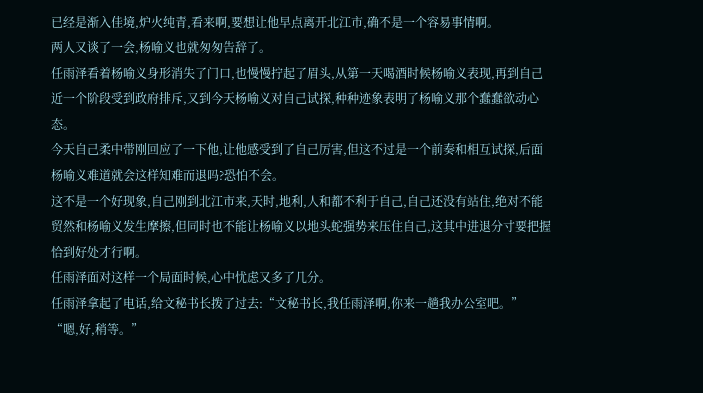已经是渐入佳境,炉火纯青,看来啊,要想让他早点离开北江市,确不是一个容易事情啊。
两人又谈了一会,杨喻义也就匆匆告辞了。
任雨泽看着杨喻义身形消失了门口,也慢慢拧起了眉头,从第一天喝酒时候杨喻义表现,再到自己近一个阶段受到政府排斥,又到今天杨喻义对自己试探,种种迹象表明了杨喻义那个蠢蠢欲动心态。
今天自己柔中带刚回应了一下他,让他感受到了自己厉害,但这不过是一个前奏和相互试探,后面杨喻义难道就会这样知难而退吗?恐怕不会。
这不是一个好现象,自己刚到北江市来,天时,地利,人和都不利于自己,自己还没有站住,绝对不能贸然和杨喻义发生摩擦,但同时也不能让杨喻义以地头蛇强势来压住自己,这其中进退分寸要把握恰到好处才行啊。
任雨泽面对这样一个局面时候,心中忧虑又多了几分。
任雨泽拿起了电话,给文秘书长拨了过去:“文秘书长,我任雨泽啊,你来一趟我办公室吧。”
“嗯,好,稍等。”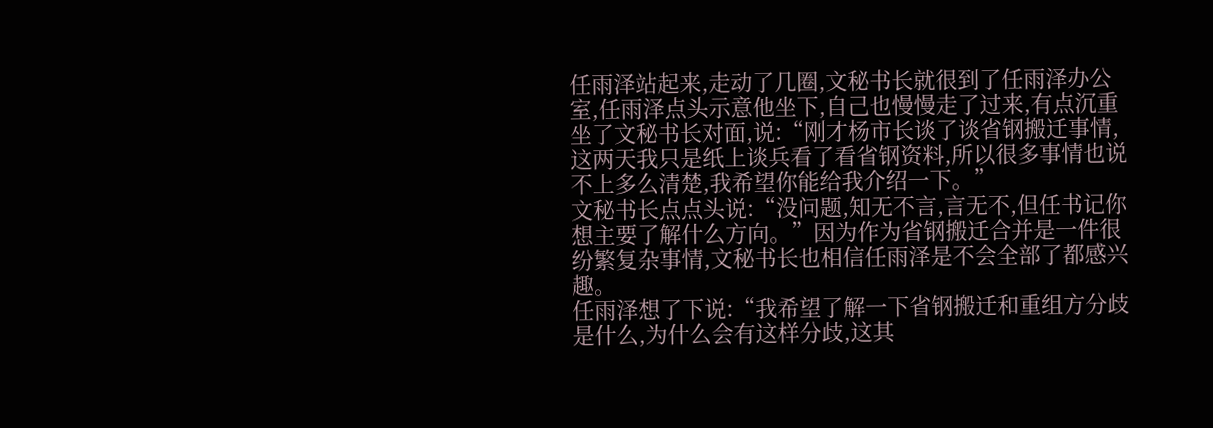任雨泽站起来,走动了几圈,文秘书长就很到了任雨泽办公室,任雨泽点头示意他坐下,自己也慢慢走了过来,有点沉重坐了文秘书长对面,说:“刚才杨市长谈了谈省钢搬迁事情,这两天我只是纸上谈兵看了看省钢资料,所以很多事情也说不上多么清楚,我希望你能给我介绍一下。”
文秘书长点点头说:“没问题,知无不言,言无不,但任书记你想主要了解什么方向。”因为作为省钢搬迁合并是一件很纷繁复杂事情,文秘书长也相信任雨泽是不会全部了都感兴趣。
任雨泽想了下说:“我希望了解一下省钢搬迁和重组方分歧是什么,为什么会有这样分歧,这其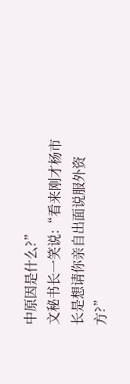中原因是什么?”
文秘书长一笑说:“看来刚才杨市长是想请你亲自出面说服外资方?”